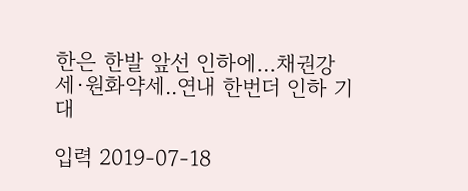한은 한발 앞선 인하에…채권강세·원화약세..연내 한번더 인하 기대

입력 2019-07-18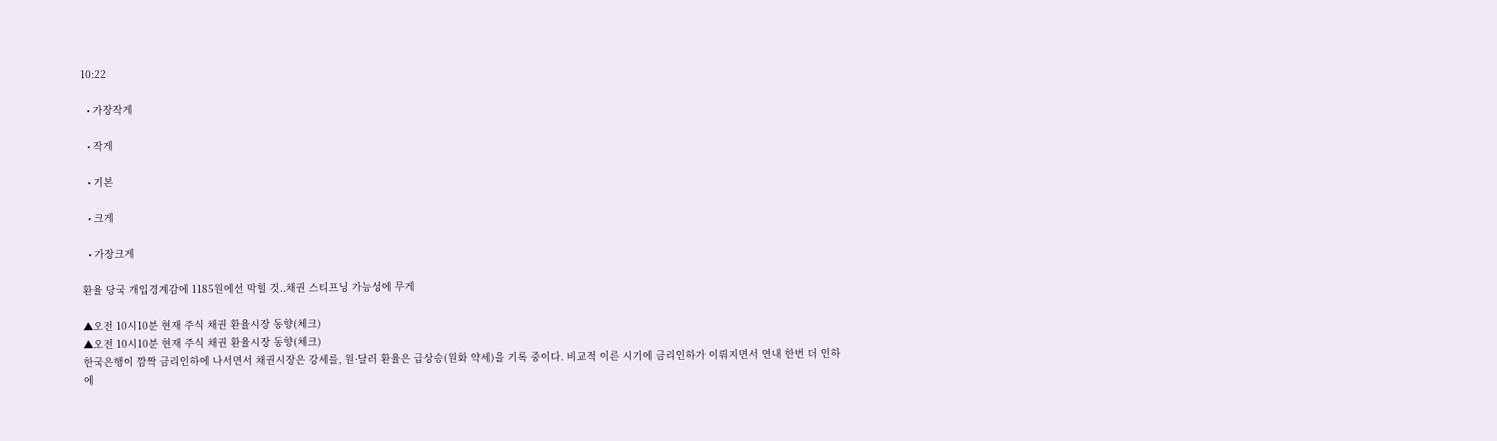10:22

  • 가장작게

  • 작게

  • 기본

  • 크게

  • 가장크게

환율 당국 개입경계감에 1185원에선 막힐 것..채권 스티프닝 가능성에 무게

▲오전 10시10분 현재 주식 채권 환율시장 동향(체크)
▲오전 10시10분 현재 주식 채권 환율시장 동향(체크)
한국은행이 깜짝 금리인하에 나서면서 채권시장은 강세를, 원·달러 환율은 급상승(원화 약세)을 기록 중이다. 비교적 이른 시기에 금리인하가 이뤄지면서 연내 한번 더 인하에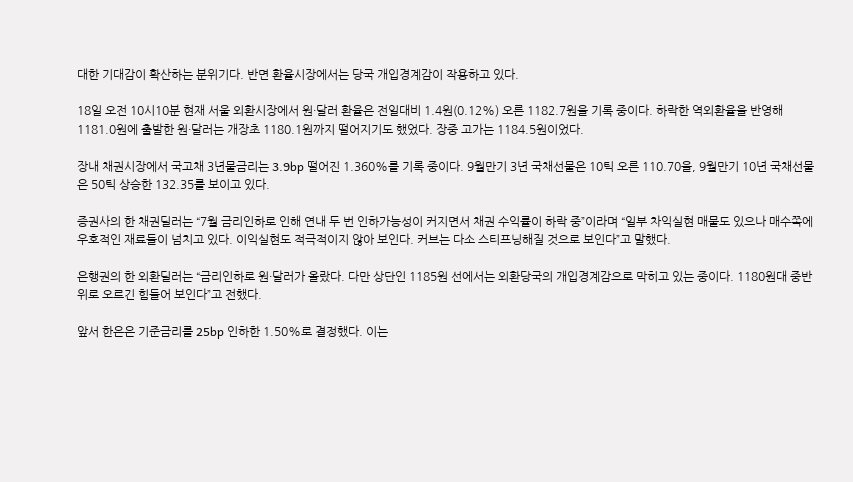대한 기대감이 확산하는 분위기다. 반면 환율시장에서는 당국 개입경계감이 작용하고 있다.

18일 오전 10시10분 현재 서울 외환시장에서 원·달러 환율은 전일대비 1.4원(0.12%) 오른 1182.7원을 기록 중이다. 하락한 역외환율을 반영해 1181.0원에 출발한 원·달러는 개장초 1180.1원까지 떨어지기도 했었다. 장중 고가는 1184.5원이었다.

장내 채권시장에서 국고채 3년물금리는 3.9bp 떨어진 1.360%를 기록 중이다. 9월만기 3년 국채선물은 10틱 오른 110.70을, 9월만기 10년 국채선물은 50틱 상승한 132.35를 보이고 있다.

증권사의 한 채권딜러는 “7월 금리인하로 인해 연내 두 번 인하가능성이 커지면서 채권 수익률이 하락 중”이라며 “일부 차익실현 매물도 있으나 매수쪽에 우호적인 재료들이 넘치고 있다. 이익실현도 적극적이지 않아 보인다. 커브는 다소 스티프닝해질 것으로 보인다”고 말했다.

은행권의 한 외환딜러는 “금리인하로 원·달러가 올랐다. 다만 상단인 1185원 선에서는 외환당국의 개입경계감으로 막히고 있는 중이다. 1180원대 중반 위로 오르긴 힘들어 보인다”고 전했다.

앞서 한은은 기준금리를 25bp 인하한 1.50%로 결정했다. 이는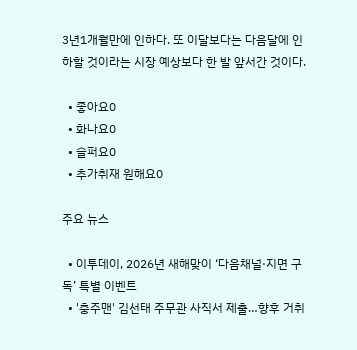3년1개월만에 인하다. 또 이달보다는 다음달에 인하할 것이라는 시장 예상보다 한 발 앞서간 것이다.

  • 좋아요0
  • 화나요0
  • 슬퍼요0
  • 추가취재 원해요0

주요 뉴스

  • 이투데이, 2026년 새해맞이 ‘다음채널·지면 구독’ 특별 이벤트
  • '충주맨' 김선태 주무관 사직서 제출…향후 거취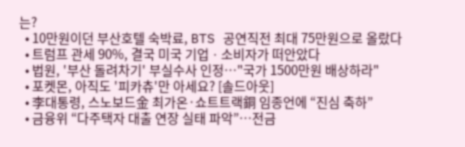는?
  • 10만원이던 부산호텔 숙박료, BTS 공연직전 최대 75만원으로 올랐다
  • 트럼프 관세 90%, 결국 미국 기업ㆍ소비자가 떠안았다
  • 법원, '부산 돌려차기' 부실수사 인정…"국가 1500만원 배상하라"
  • 포켓몬, 아직도 '피카츄'만 아세요? [솔드아웃]
  • 李대통령, 스노보드金 최가온·쇼트트랙銅 임종언에 “진심 축하”
  • 금융위 “다주택자 대출 연장 실태 파악”⋯전금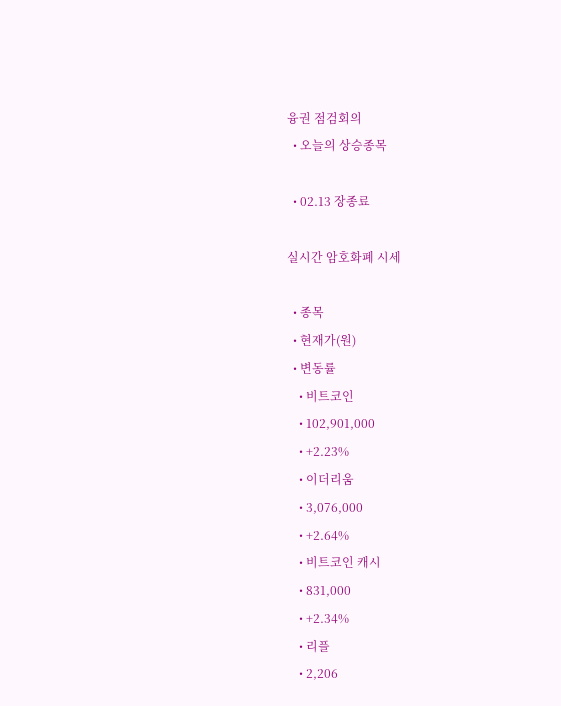융권 점검회의
  • 오늘의 상승종목

  • 02.13 장종료

실시간 암호화폐 시세

  • 종목
  • 현재가(원)
  • 변동률
    • 비트코인
    • 102,901,000
    • +2.23%
    • 이더리움
    • 3,076,000
    • +2.64%
    • 비트코인 캐시
    • 831,000
    • +2.34%
    • 리플
    • 2,206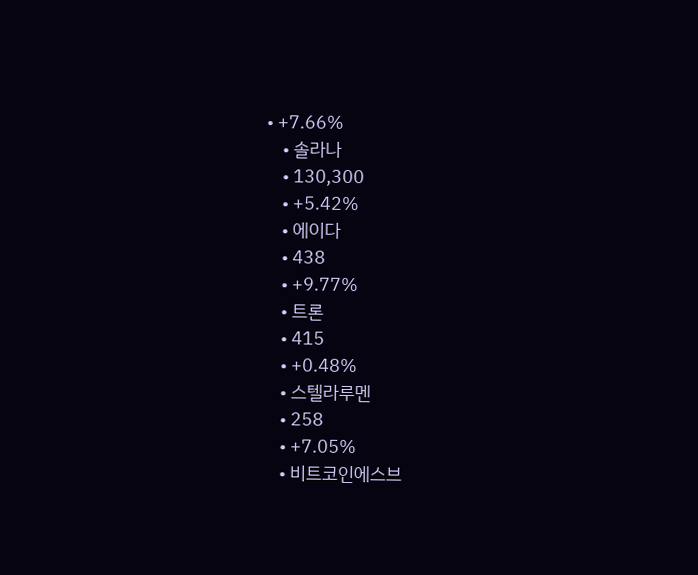• +7.66%
    • 솔라나
    • 130,300
    • +5.42%
    • 에이다
    • 438
    • +9.77%
    • 트론
    • 415
    • +0.48%
    • 스텔라루멘
    • 258
    • +7.05%
    • 비트코인에스브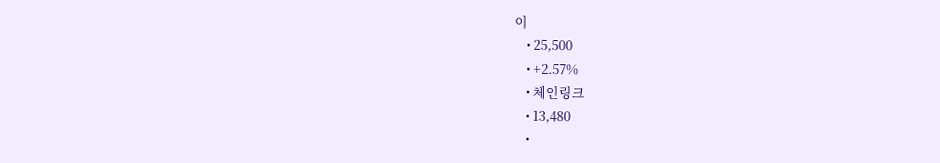이
    • 25,500
    • +2.57%
    • 체인링크
    • 13,480
    •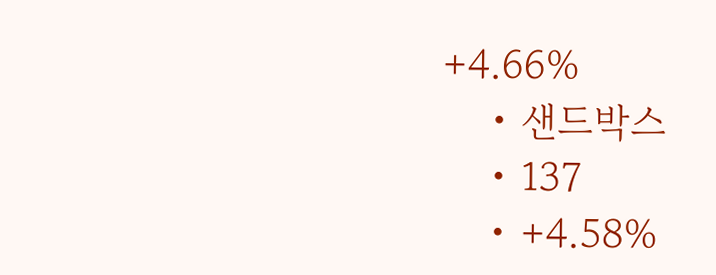+4.66%
    • 샌드박스
    • 137
    • +4.58%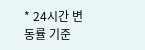* 24시간 변동률 기준